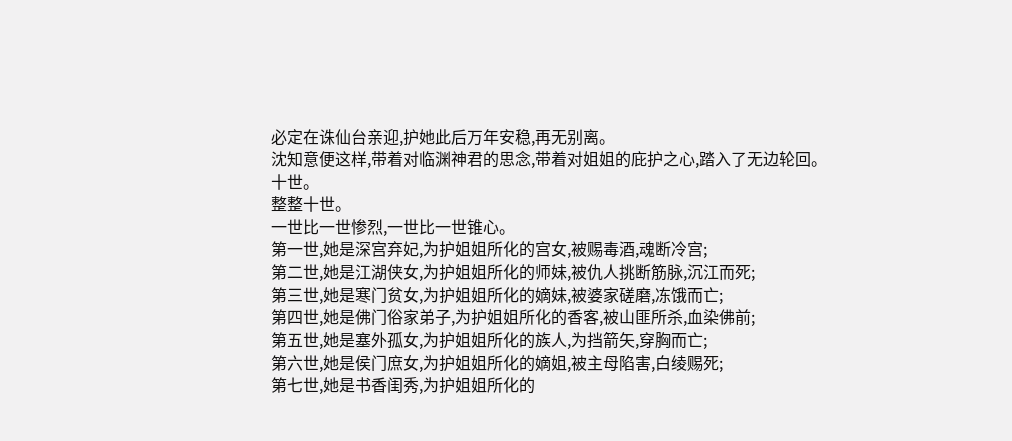必定在诛仙台亲迎,护她此后万年安稳,再无别离。
沈知意便这样,带着对临渊神君的思念,带着对姐姐的庇护之心,踏入了无边轮回。
十世。
整整十世。
一世比一世惨烈,一世比一世锥心。
第一世,她是深宫弃妃,为护姐姐所化的宫女,被赐毒酒,魂断冷宫;
第二世,她是江湖侠女,为护姐姐所化的师妹,被仇人挑断筋脉,沉江而死;
第三世,她是寒门贫女,为护姐姐所化的嫡妹,被婆家磋磨,冻饿而亡;
第四世,她是佛门俗家弟子,为护姐姐所化的香客,被山匪所杀,血染佛前;
第五世,她是塞外孤女,为护姐姐所化的族人,为挡箭矢,穿胸而亡;
第六世,她是侯门庶女,为护姐姐所化的嫡姐,被主母陷害,白绫赐死;
第七世,她是书香闺秀,为护姐姐所化的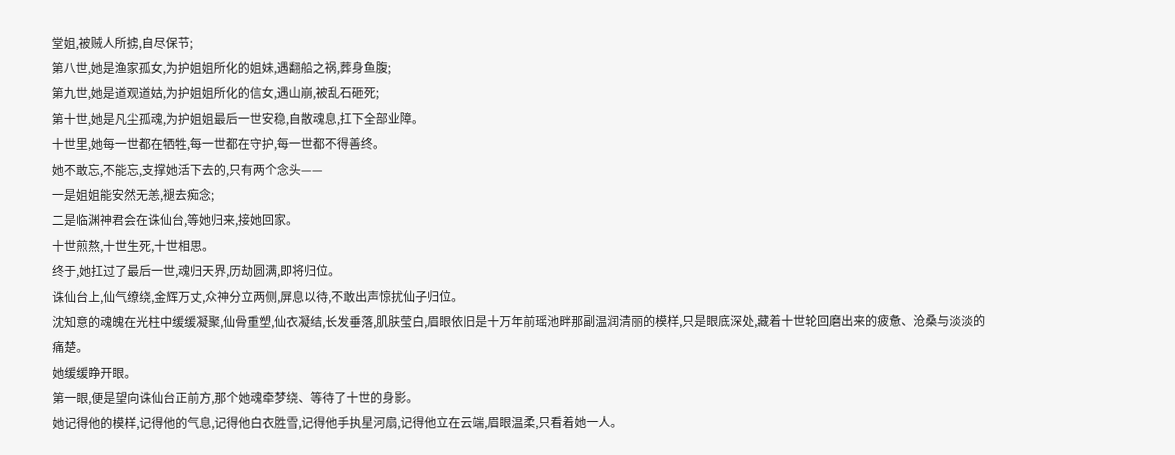堂姐,被贼人所掳,自尽保节;
第八世,她是渔家孤女,为护姐姐所化的姐妹,遇翻船之祸,葬身鱼腹;
第九世,她是道观道姑,为护姐姐所化的信女,遇山崩,被乱石砸死;
第十世,她是凡尘孤魂,为护姐姐最后一世安稳,自散魂息,扛下全部业障。
十世里,她每一世都在牺牲,每一世都在守护,每一世都不得善终。
她不敢忘,不能忘,支撑她活下去的,只有两个念头——
一是姐姐能安然无恙,褪去痴念;
二是临渊神君会在诛仙台,等她归来,接她回家。
十世煎熬,十世生死,十世相思。
终于,她扛过了最后一世,魂归天界,历劫圆满,即将归位。
诛仙台上,仙气缭绕,金辉万丈,众神分立两侧,屏息以待,不敢出声惊扰仙子归位。
沈知意的魂魄在光柱中缓缓凝聚,仙骨重塑,仙衣凝结,长发垂落,肌肤莹白,眉眼依旧是十万年前瑶池畔那副温润清丽的模样,只是眼底深处,藏着十世轮回磨出来的疲惫、沧桑与淡淡的痛楚。
她缓缓睁开眼。
第一眼,便是望向诛仙台正前方,那个她魂牵梦绕、等待了十世的身影。
她记得他的模样,记得他的气息,记得他白衣胜雪,记得他手执星河扇,记得他立在云端,眉眼温柔,只看着她一人。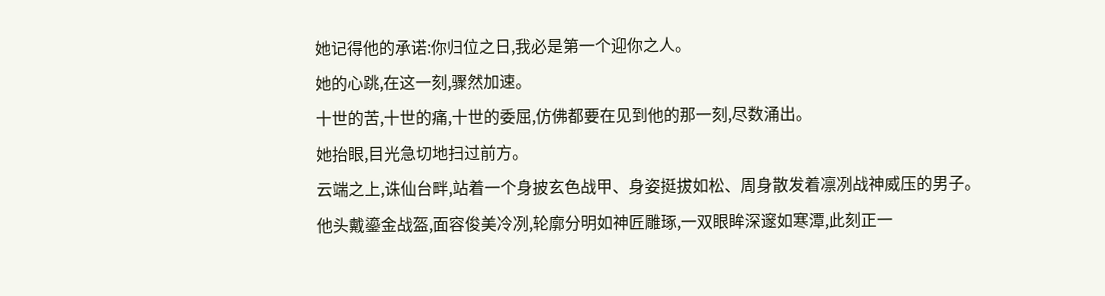她记得他的承诺:你归位之日,我必是第一个迎你之人。
她的心跳,在这一刻,骤然加速。
十世的苦,十世的痛,十世的委屈,仿佛都要在见到他的那一刻,尽数涌出。
她抬眼,目光急切地扫过前方。
云端之上,诛仙台畔,站着一个身披玄色战甲、身姿挺拔如松、周身散发着凛冽战神威压的男子。
他头戴鎏金战盔,面容俊美冷冽,轮廓分明如神匠雕琢,一双眼眸深邃如寒潭,此刻正一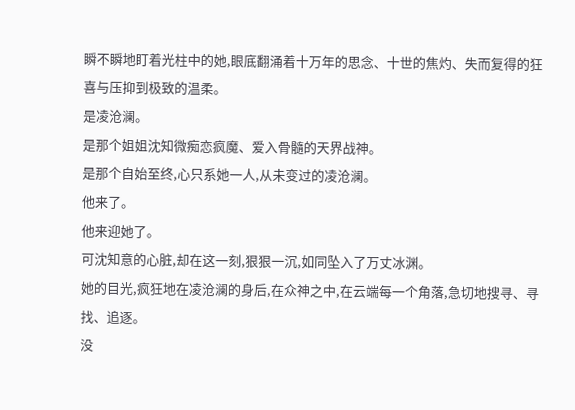瞬不瞬地盯着光柱中的她,眼底翻涌着十万年的思念、十世的焦灼、失而复得的狂喜与压抑到极致的温柔。
是凌沧澜。
是那个姐姐沈知微痴恋疯魔、爱入骨髓的天界战神。
是那个自始至终,心只系她一人,从未变过的凌沧澜。
他来了。
他来迎她了。
可沈知意的心脏,却在这一刻,狠狠一沉,如同坠入了万丈冰渊。
她的目光,疯狂地在凌沧澜的身后,在众神之中,在云端每一个角落,急切地搜寻、寻找、追逐。
没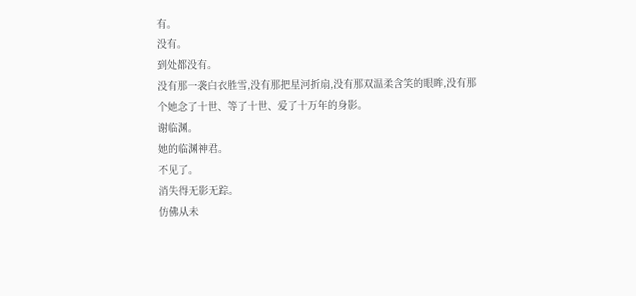有。
没有。
到处都没有。
没有那一袭白衣胜雪,没有那把星河折扇,没有那双温柔含笑的眼眸,没有那个她念了十世、等了十世、爱了十万年的身影。
谢临渊。
她的临渊神君。
不见了。
消失得无影无踪。
仿佛从未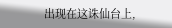出现在这诛仙台上,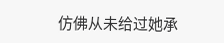仿佛从未给过她承